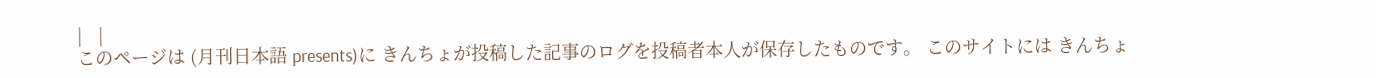|   |
このページは (月刊日本語 presents)に きんちょが投稿した記事のログを投稿者本人が保存したものです。 このサイトには きんちょ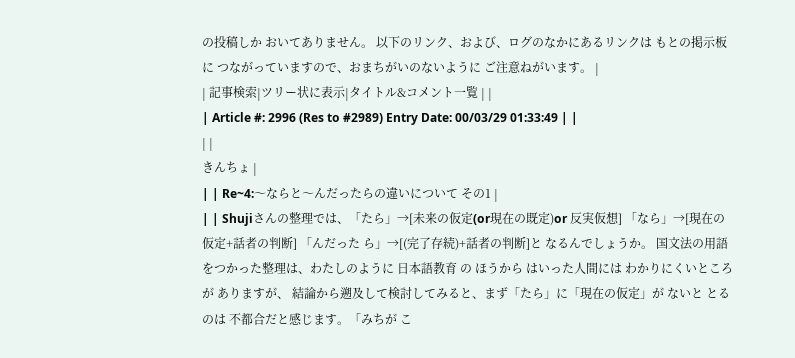の投稿しか おいてありません。 以下のリンク、および、ログのなかにあるリンクは もとの掲示板に つながっていますので、おまちがいのないように ご注意ねがいます。 |
| 記事検索|ツリー状に表示|タイトル&コメント一覧 | |
| Article #: 2996 (Res to #2989) Entry Date: 00/03/29 01:33:49 | |
| |
きんちょ |
| | Re~4:〜ならと〜んだったらの違いについて その1 |
| | Shujiさんの整理では、「たら」→[未来の仮定(or現在の既定)or 反実仮想] 「なら」→[現在の仮定+話者の判断] 「んだった ら」→[(完了存続)+話者の判断]と なるんでしょうか。 国文法の用語をつかった整理は、わたしのように 日本語教育 の ほうから はいった人間には わかりにくいところが ありますが、 結論から遡及して検討してみると、まず「たら」に「現在の仮定」が ないと とるのは 不都合だと感じます。「みちが こ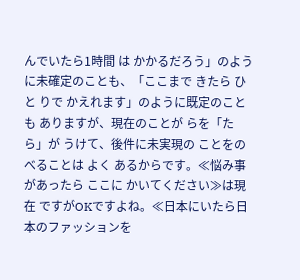んでいたら1時間 は かかるだろう」のように未確定のことも、「ここまで きたら ひと りで かえれます」のように既定のことも ありますが、現在のことが らを「たら」が うけて、後件に未実現の ことをのべることは よく あるからです。≪悩み事があったら ここに かいてください≫は現在 ですがOKですよね。≪日本にいたら日本のファッションを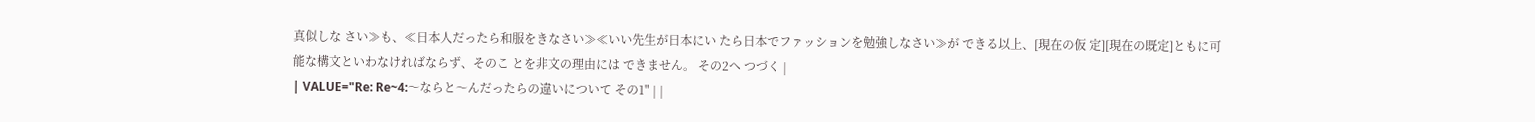真似しな さい≫も、≪日本人だったら和服をきなさい≫≪いい先生が日本にい たら日本でファッションを勉強しなさい≫が できる以上、[現在の仮 定][現在の既定]ともに可能な構文といわなければならず、そのこ とを非文の理由には できません。 その2へ つづく |
| VALUE="Re: Re~4:〜ならと〜んだったらの違いについて その1" | |